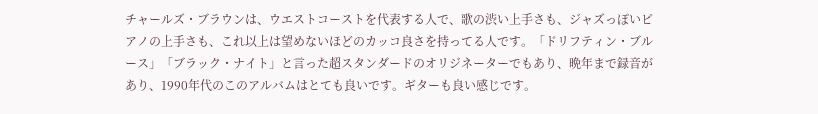チャールズ・ブラウンは、ウエストコーストを代表する人で、歌の渋い上手さも、ジャズっぽいピアノの上手さも、これ以上は望めないほどのカッコ良さを持ってる人です。「ドリフティン・ブルース」「ブラック・ナイト」と言った超スタンダードのオリジネーターでもあり、晩年まで録音があり、1990年代のこのアルバムはとても良いです。ギターも良い感じです。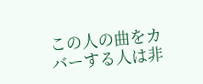この人の曲をカバーする人は非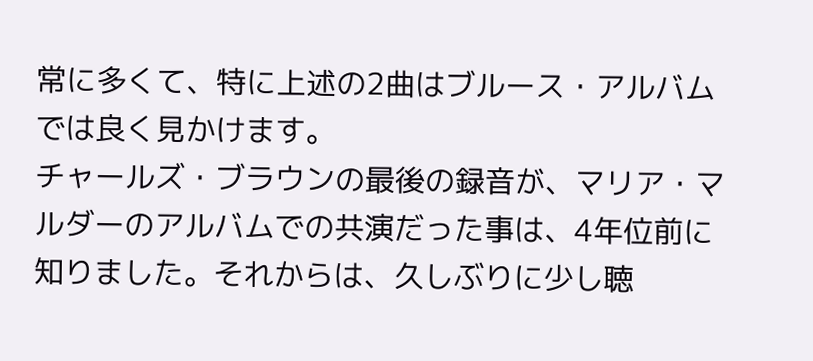常に多くて、特に上述の2曲はブルース・アルバムでは良く見かけます。
チャールズ・ブラウンの最後の録音が、マリア・マルダーのアルバムでの共演だった事は、4年位前に知りました。それからは、久しぶりに少し聴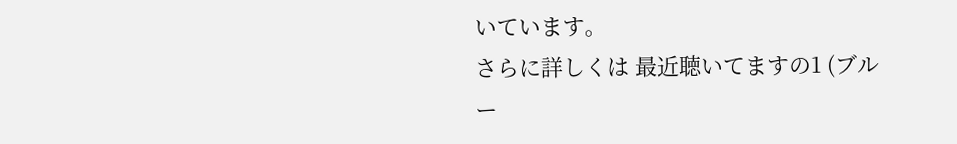いています。
さらに詳しくは 最近聴いてますの1 (ブルー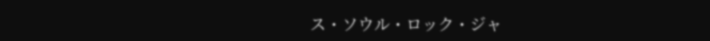ス・ソウル・ロック・ジャ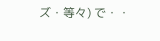ズ・等々) で・・